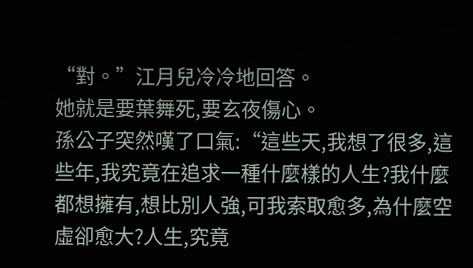“對。”江月兒冷冷地回答。
她就是要葉舞死,要玄夜傷心。
孫公子突然嘆了口氣:“這些天,我想了很多,這些年,我究竟在追求一種什麼樣的人生?我什麼都想擁有,想比別人強,可我索取愈多,為什麼空虛卻愈大?人生,究竟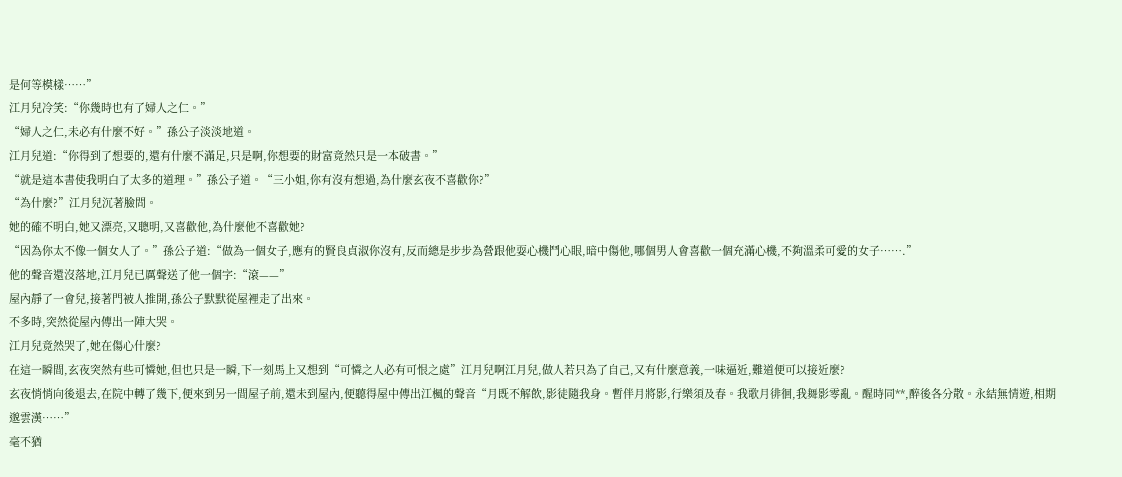是何等模樣……”
江月兒冷笑:“你幾時也有了婦人之仁。”
“婦人之仁,未必有什麼不好。”孫公子淡淡地道。
江月兒道:“你得到了想要的,還有什麼不滿足,只是啊,你想要的財富竟然只是一本破書。”
“就是這本書使我明白了太多的道理。”孫公子道。“三小姐,你有沒有想過,為什麼玄夜不喜歡你?”
“為什麼?”江月兒沉著臉問。
她的確不明白,她又漂亮,又聰明,又喜歡他,為什麼他不喜歡她?
“因為你太不像一個女人了。”孫公子道:“做為一個女子,應有的賢良貞淑你沒有,反而總是步步為營跟他耍心機鬥心眼,暗中傷他,哪個男人會喜歡一個充滿心機,不夠溫柔可愛的女子…….”
他的聲音還沒落地,江月兒已厲聲送了他一個字:“滾——”
屋內靜了一會兒,接著門被人推開,孫公子默默從屋裡走了出來。
不多時,突然從屋內傳出一陣大哭。
江月兒竟然哭了,她在傷心什麼?
在這一瞬間,玄夜突然有些可憐她,但也只是一瞬,下一刻馬上又想到“可憐之人必有可恨之處”江月兒啊江月兒,做人若只為了自己,又有什麼意義,一味逼近,難道便可以接近麼?
玄夜悄悄向後退去,在院中轉了幾下,便來到另一間屋子前,還未到屋內,便聽得屋中傳出江楓的聲音“月既不解飲,影徒隨我身。暫伴月將影,行樂須及春。我歌月徘徊,我舞影零亂。醒時同**,醉後各分散。永結無情遊,相期邈雲漢……”
毫不猶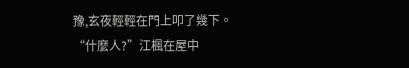豫,玄夜輕輕在門上叩了幾下。
“什麼人?”江楓在屋中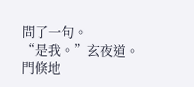問了一句。
“是我。”玄夜道。
門倏地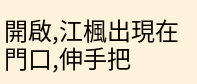開啟,江楓出現在門口,伸手把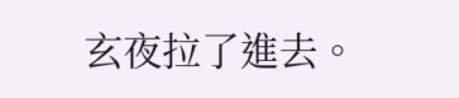玄夜拉了進去。